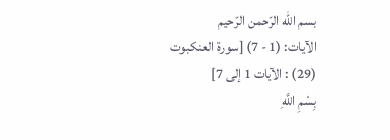بسم اللّه الرّحمن الرّحيم
الآيات: (1 - 7) [سورة العنكبوت (29) : الآيات 1 إلى 7]
بِسْمِ اللَّهِ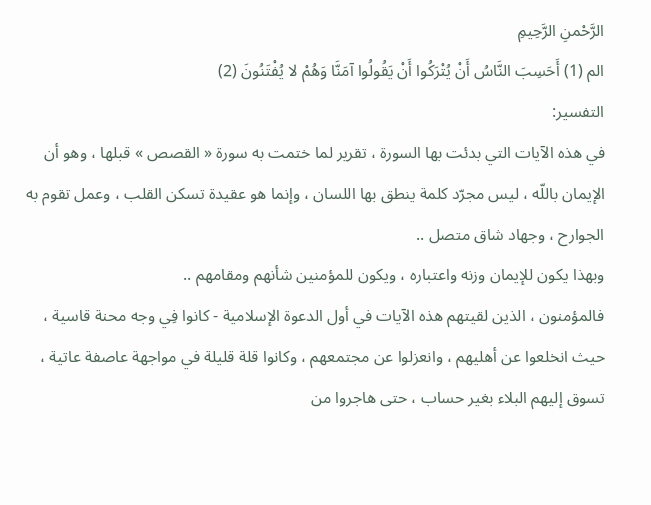الرَّحْمنِ الرَّحِيمِ
الم (1) أَحَسِبَ النَّاسُ أَنْ يُتْرَكُوا أَنْ يَقُولُوا آمَنَّا وَهُمْ لا يُفْتَنُونَ (2)
التفسير:
في هذه الآيات التي بدئت بها السورة ، تقرير لما ختمت به سورة « القصص » قبلها ، وهو أن الإيمان باللّه ، ليس مجرّد كلمة ينطق بها اللسان ، وإنما هو عقيدة تسكن القلب ، وعمل تقوم به الجوارح ، وجهاد شاق متصل ..
وبهذا يكون للإيمان وزنه واعتباره ، ويكون للمؤمنين شأنهم ومقامهم ..
فالمؤمنون ، الذين لقيتهم هذه الآيات في أول الدعوة الإسلامية - كانوا فِي وجه محنة قاسية ، حيث انخلعوا عن أهليهم ، وانعزلوا عن مجتمعهم ، وكانوا قلة قليلة في مواجهة عاصفة عاتية ، تسوق إليهم البلاء بغير حساب ، حتى هاجروا من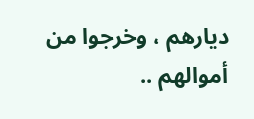ديارهم ، وخرجوا من أموالهم ..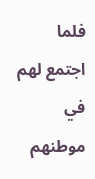فلما اجتمع لهم في موطنهم